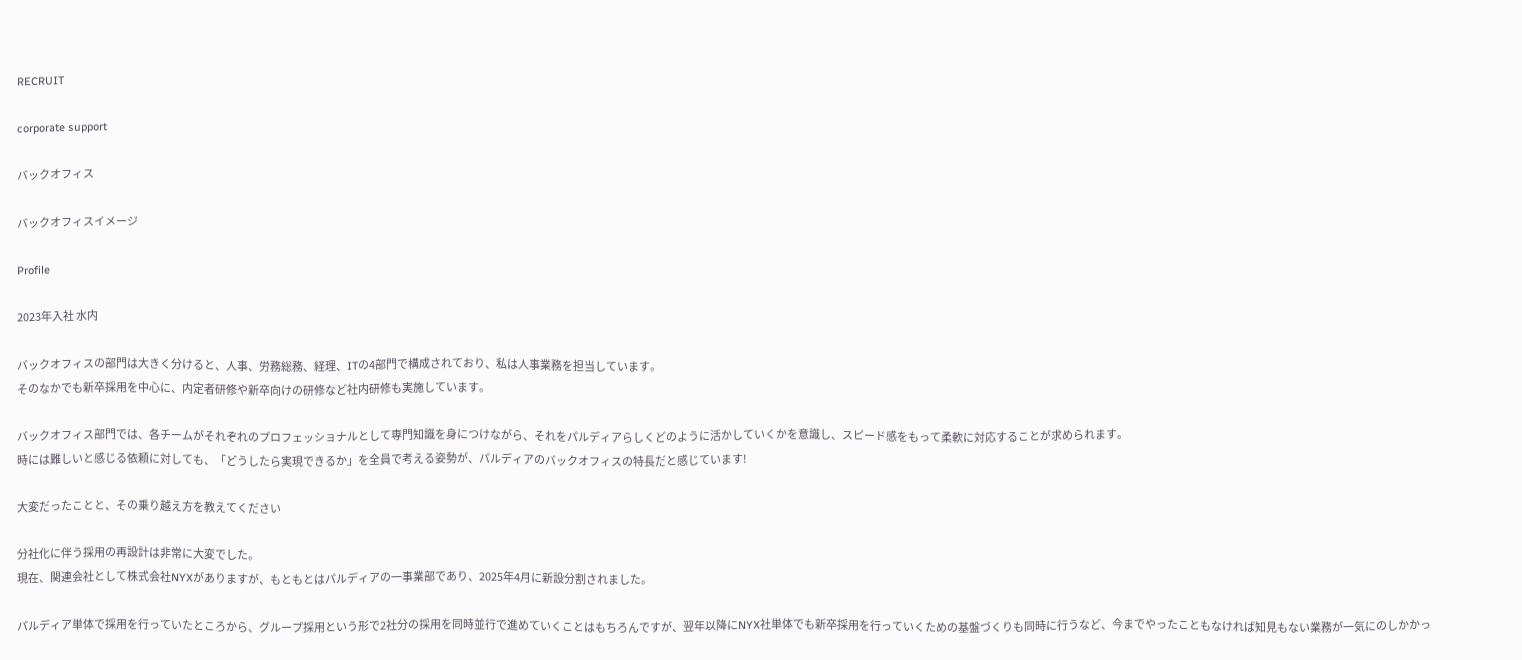RECRUIT

corporate support

バックオフィス

バックオフィスイメージ

Profile

2023年入社 水内

バックオフィスの部門は大きく分けると、人事、労務総務、経理、ITの4部門で構成されており、私は人事業務を担当しています。
そのなかでも新卒採用を中心に、内定者研修や新卒向けの研修など社内研修も実施しています。

バックオフィス部門では、各チームがそれぞれのプロフェッショナルとして専門知識を身につけながら、それをパルディアらしくどのように活かしていくかを意識し、スピード感をもって柔軟に対応することが求められます。
時には難しいと感じる依頼に対しても、「どうしたら実現できるか」を全員で考える姿勢が、パルディアのバックオフィスの特長だと感じています!

大変だったことと、その乗り越え方を教えてください

分社化に伴う採用の再設計は非常に大変でした。
現在、関連会社として株式会社NYXがありますが、もともとはパルディアの一事業部であり、2025年4月に新設分割されました。

パルディア単体で採用を行っていたところから、グループ採用という形で2社分の採用を同時並行で進めていくことはもちろんですが、翌年以降にNYX社単体でも新卒採用を行っていくための基盤づくりも同時に行うなど、今までやったこともなければ知見もない業務が一気にのしかかっ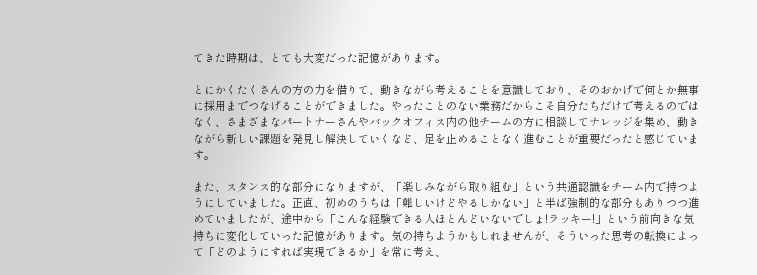てきた時期は、とても大変だった記憶があります。

とにかくたくさんの方の力を借りて、動きながら考えることを意識しており、そのおかげで何とか無事に採用までつなげることができました。やったことのない業務だからこそ自分たちだけで考えるのではなく、さまざまなパートナーさんやバックオフィス内の他チームの方に相談してナレッジを集め、動きながら新しい課題を発見し解決していくなど、足を止めることなく進むことが重要だったと感じています。

また、スタンス的な部分になりますが、「楽しみながら取り組む」という共通認識をチーム内で持つようにしていました。正直、初めのうちは「難しいけどやるしかない」と半ば強制的な部分もありつつ進めていましたが、途中から「こんな経験できる人ほとんどいないでしょ!ラッキー!」という前向きな気持ちに変化していった記憶があります。気の持ちようかもしれませんが、そういった思考の転換によって「どのようにすれば実現できるか」を常に考え、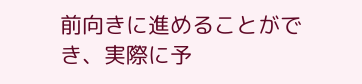前向きに進めることができ、実際に予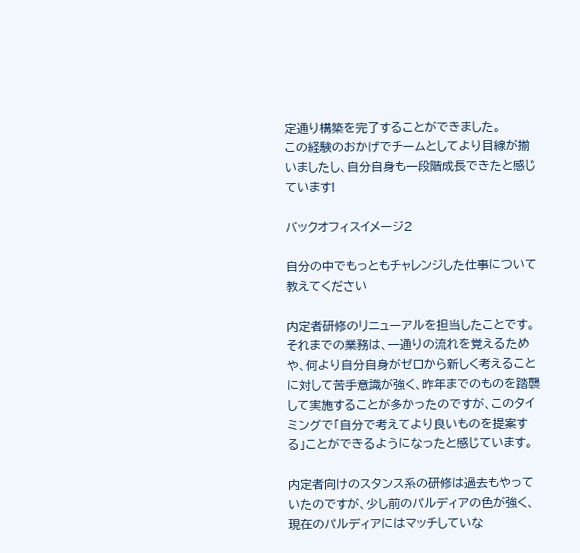定通り構築を完了することができました。
この経験のおかげでチームとしてより目線が揃いましたし、自分自身も一段階成長できたと感じています!

バックオフィスイメージ2

自分の中でもっともチャレンジした仕事について教えてください

内定者研修のリニューアルを担当したことです。
それまでの業務は、一通りの流れを覚えるためや、何より自分自身がゼロから新しく考えることに対して苦手意識が強く、昨年までのものを踏襲して実施することが多かったのですが、このタイミングで「自分で考えてより良いものを提案する」ことができるようになったと感じています。

内定者向けのスタンス系の研修は過去もやっていたのですが、少し前のパルディアの色が強く、現在のパルディアにはマッチしていな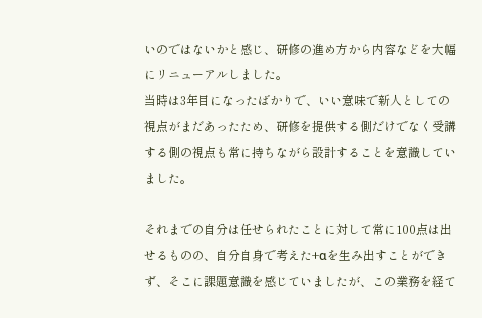いのではないかと感じ、研修の進め方から内容などを大幅にリニューアルしました。
当時は3年目になったばかりで、いい意味で新人としての視点がまだあったため、研修を提供する側だけでなく受講する側の視点も常に持ちながら設計することを意識していました。

それまでの自分は任せられたことに対して常に100点は出せるものの、自分自身で考えた+αを生み出すことができず、そこに課題意識を感じていましたが、この業務を経て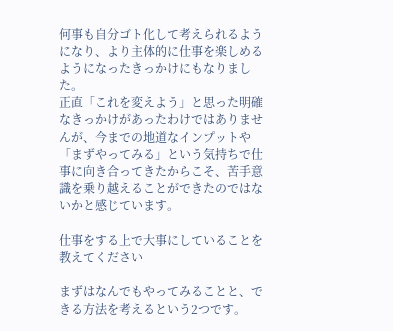何事も自分ゴト化して考えられるようになり、より主体的に仕事を楽しめるようになったきっかけにもなりました。
正直「これを変えよう」と思った明確なきっかけがあったわけではありませんが、今までの地道なインプットや「まずやってみる」という気持ちで仕事に向き合ってきたからこそ、苦手意識を乗り越えることができたのではないかと感じています。

仕事をする上で大事にしていることを教えてください

まずはなんでもやってみることと、できる方法を考えるという2つです。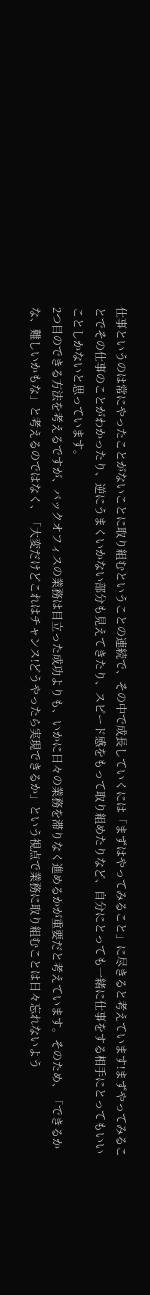仕事というのは常にやったことがないことに取り組むということの連続で、その中で成長していくには「まずはやってみること」に尽きると考えています!まずやってみることでその仕事のことがわかったり、逆にうまくいかない部分も見えてきたり、スピード感をもって取り組めたりなど、自分にとっても一緒に仕事をする相手にとってもいいことしかないと思っています。
2つ目のできる方法を考えるですが、バックオフィスの業務は目立った成功よりも、いかに日々の業務を滞りなく進めるかが重要だと考えています。そのため、「できるかな、難しいかもな」と考えるのではなく、「大変だけどこれはチャンス!どうやったら実現できるか」という視点で業務に取り組むことは日々忘れないよう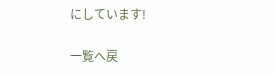にしています!

一覧へ戻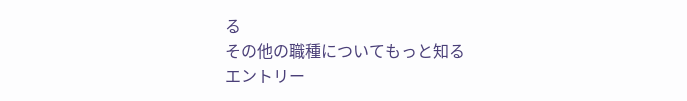る
その他の職種についてもっと知る
エントリー